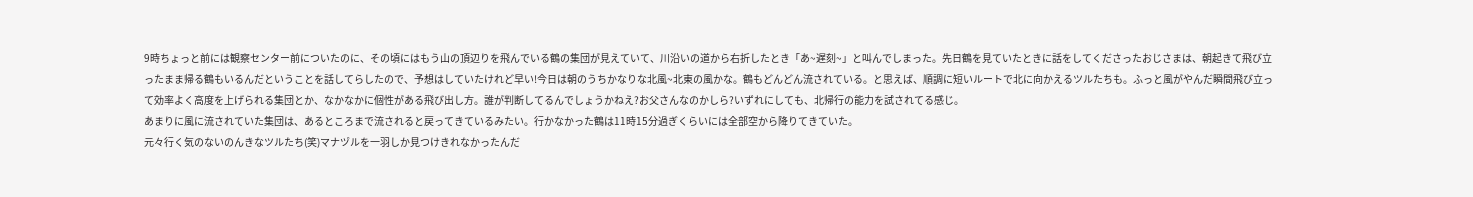9時ちょっと前には観察センター前についたのに、その頃にはもう山の頂辺りを飛んでいる鶴の集団が見えていて、川沿いの道から右折したとき「あ~遅刻~」と叫んでしまった。先日鶴を見ていたときに話をしてくださったおじさまは、朝起きて飛び立ったまま帰る鶴もいるんだということを話してらしたので、予想はしていたけれど早い!今日は朝のうちかなりな北風~北東の風かな。鶴もどんどん流されている。と思えば、順調に短いルートで北に向かえるツルたちも。ふっと風がやんだ瞬間飛び立って効率よく高度を上げられる集団とか、なかなかに個性がある飛び出し方。誰が判断してるんでしょうかねえ?お父さんなのかしら?いずれにしても、北帰行の能力を試されてる感じ。
あまりに風に流されていた集団は、あるところまで流されると戻ってきているみたい。行かなかった鶴は11時15分過ぎくらいには全部空から降りてきていた。
元々行く気のないのんきなツルたち(笑)マナヅルを一羽しか見つけきれなかったんだ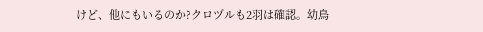けど、他にもいるのか?クロヅルも2羽は確認。幼鳥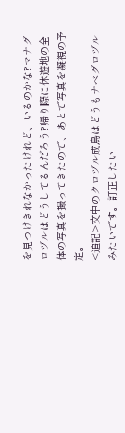を見つけきれなかったけれど、いるのかな?マナグロヅルはどうしてるんだろう?帰り際に休遊地の全体の写真を撮ってきたので、あとで写真を凝視の予定。
<追記>文中のクロヅル成鳥はどうもナベグロヅルみたいです。訂正したい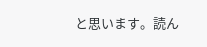と思います。読ん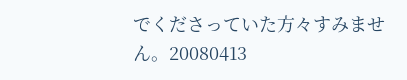でくださっていた方々すみません。20080413